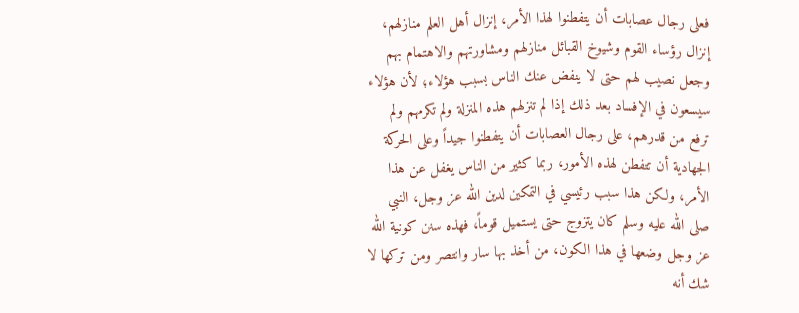فعلى رجال عصابات أن يتفطنوا لهذا الأمر، إنزال أهل العلم منازلهم، إنزال رؤساء القوم وشيوخ القبائل منازلهم ومشاورتهم والاهتمام بهم وجعل نصيب لهم حتى لا ينفض عنك الناس بسبب هؤلاء؛ لأن هؤلاء سيسعون في الإفساد بعد ذلك إذا لم تنزلهم هذه المنزلة ولم تكرمهم ولم ترفع من قدرهم، على رجال العصابات أن يتفطنوا جيداً وعلى الحركة الجهادية أن تتفطن لهذه الأمور، ربما كثير من الناس يغفل عن هذا الأمر، ولكن هذا سبب رئيسي في التمكين لدين الله عز وجل، النبي صلى الله عليه وسلم كان يتزوج حتى يستميل قوماً، فهذه سنن كونية الله عز وجل وضعها في هذا الكون، من أخذ بها سار وانتصر ومن تركها لا شك أنه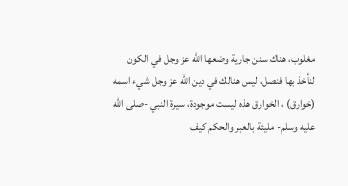مغلوب، هناك سنن جارية وضعها الله عز وجل في الكون لنأخذ بها فنصل، ليس هنالك في دين الله عز وجل شيء اسمه (خوارق) ، الخوارق هذه ليست موجودة، سيرة النبي -صلى الله عليه وسلم- مليئة بالعبر والحكم كيف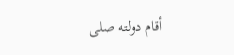أقام دولته صلى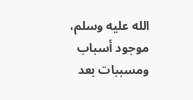الله عليه وسلم، موجود أسباب ومسببات بعد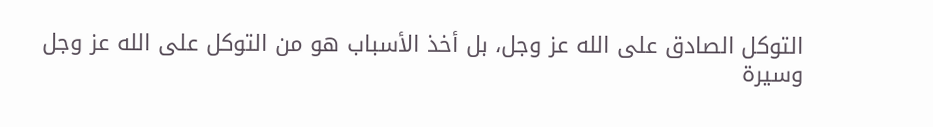التوكل الصادق على الله عز وجل، بل أخذ الأسباب هو من التوكل على الله عز وجل وسيرة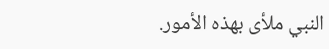النبي ملأى بهذه الأمور.